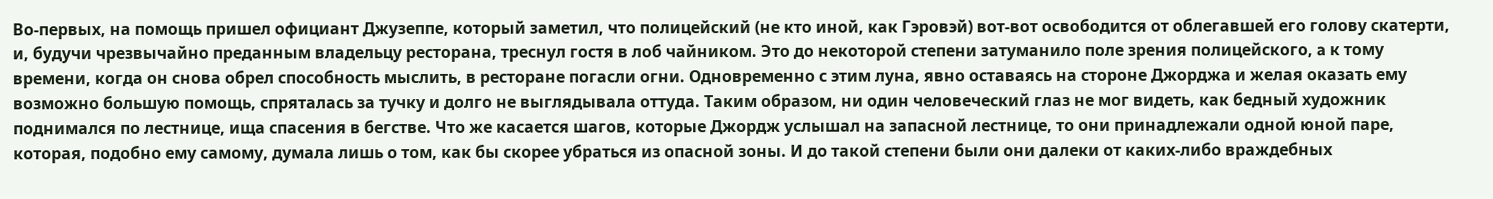Во-первых, на помощь пришел официант Джузеппе, который заметил, что полицейский (не кто иной, как Гэровэй) вот-вот освободится от облегавшей его голову скатерти, и, будучи чрезвычайно преданным владельцу ресторана, треснул гостя в лоб чайником. Это до некоторой степени затуманило поле зрения полицейcкoгo, a к тому времени, когда он снова обрел способность мыслить, в ресторане погасли огни. Одновременно с этим луна, явно оставаясь на стороне Джорджа и желая оказать ему возможно большую помощь, спряталась за тучку и долго не выглядывала оттуда. Таким образом, ни один человеческий глаз не мог видеть, как бедный художник поднимался по лестнице, ища спасения в бегстве. Что же касается шагов, которые Джордж услышал на запасной лестнице, то они принадлежали одной юной паре, которая, подобно ему самому, думала лишь о том, как бы скорее убраться из опасной зоны. И до такой степени были они далеки от каких-либо враждебных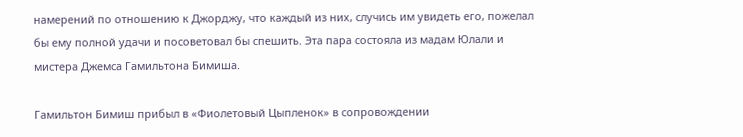намерений по отношению к Джорджу, что каждый из них, случись им увидеть его, пожелал бы ему полной удачи и посоветовал бы спешить. Эта пара состояла из мадам Юлали и мистера Джемса Гамильтона Бимиша.

Гамильтон Бимиш прибыл в «Фиолетовый Цыпленок» в сопровождении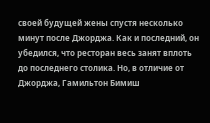своей будущей жены спустя несколько минут после Джорджа. Как и последний, он убедился, что ресторан весь занят вплоть до последнего столика. Но, в отличие от Джорджа, Гамильтон Бимиш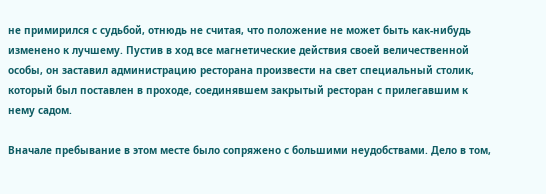не примирился с судьбой, отнюдь не считая, что положение не может быть как-нибудь изменено к лучшему. Пустив в ход все магнетические действия своей величественной особы, он заставил администрацию ресторана произвести на свет специальный столик, который был поставлен в проходе, соединявшем закрытый ресторан с прилегавшим к нему садом.

Вначале пребывание в этом месте было сопряжено с большими неудобствами. Дело в том,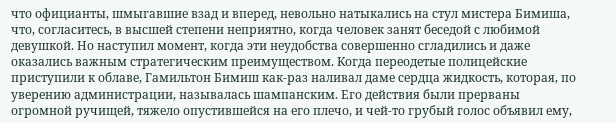что официанты, шмыгавшие взад и вперед, невольно натыкались на стул мистера Бимиша, что, согласитесь, в высшей степени неприятно, когда человек занят беседой с любимой девушкой. Но наступил момент, когда эти неудобства совершенно сгладились и даже оказались важным стратегическим преимуществом. Когда переодетые полицейские приступили к облаве, Гамильтон Бимиш как-раз наливал даме сердца жидкость, которая, по уверению администрации, называлась шампанским. Его действия были прерваны огромной ручищей, тяжело опустившейся на его плечо, и чей-то грубый голос объявил ему,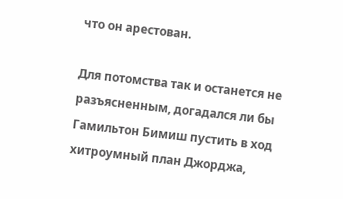что он арестован.

Для потомства так и останется не разъясненным, догадался ли бы Гамильтон Бимиш пустить в ход хитроумный план Джорджа,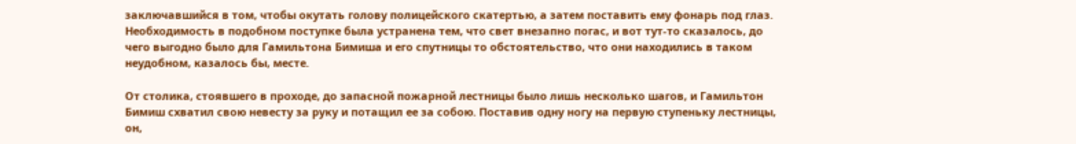заключавшийся в том, чтобы окутать голову полицейского скатертью, а затем поставить ему фонарь под глаз. Необходимость в подобном поступке была устранена тем, что свет внезапно погас, и вот тут-то сказалось, до чего выгодно было для Гамильтона Бимиша и его спутницы то обстоятельство, что они находились в таком неудобном, казалось бы, месте.

От столика, стоявшего в проходе, до запасной пожарной лестницы было лишь несколько шагов, и Гамильтон Бимиш схватил свою невесту за руку и потащил ее за собою. Поставив одну ногу на первую ступеньку лестницы, он,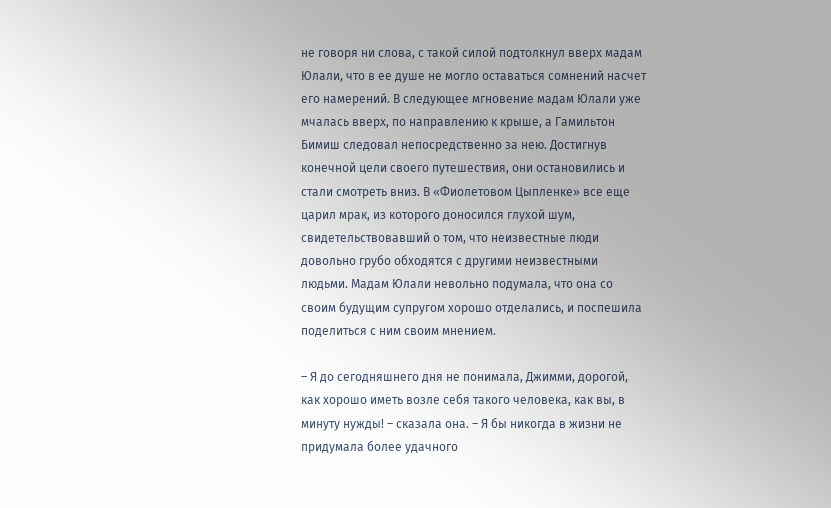не говоря ни слова, с такой силой подтолкнул вверх мадам Юлали, что в ее душе не могло оставаться сомнений насчет его намерений. В следующее мгновение мадам Юлали уже мчалась вверх, по направлению к крыше, а Гамильтон Бимиш следовал непосредственно за нею. Достигнув конечной цели своего путешествия, они остановились и стали смотреть вниз. В «Фиолетовом Цыпленке» все еще царил мрак, из которого доносился глухой шум, свидетельствовавший о том, что неизвестные люди довольно грубо обходятся с другими неизвестными людьми. Мадам Юлали невольно подумала, что она со своим будущим супругом хорошо отделались, и поспешила поделиться с ним своим мнением.

– Я до сегодняшнего дня не понимала, Джимми, дорогой, как хорошо иметь возле себя такого человека, как вы, в минуту нужды! – сказала она. – Я бы никогда в жизни не придумала более удачного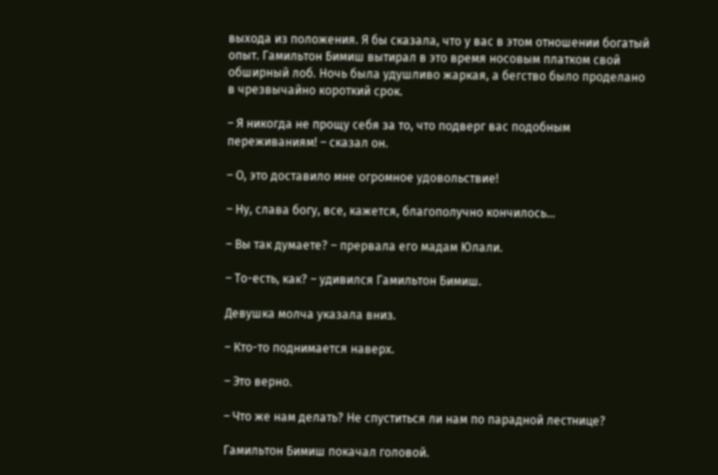выхода из положения. Я бы сказала, что у вас в этом отношении богатый опыт. Гамильтон Бимиш вытирал в это время носовым платком свой обширный лоб. Ночь была удушливо жаркая, а бегство было проделано в чрезвычайно короткий срок.

– Я никогда не прощу себя за то, что подверг вас подобным переживаниям! – сказал он.

– О, это доставило мне огромное удовольствие!

– Ну, слава богу, все, кажется, благополучно кончилось…

– Вы так думаете? – прервала его мадам Юлали.

– То-есть, как? – удивился Гамильтон Бимиш.

Девушка молча указала вниз.

– Кто-то поднимается наверх.

– Это верно.

– Что же нам делать? Не спуститься ли нам по парадной лестнице?

Гамильтон Бимиш покачал головой.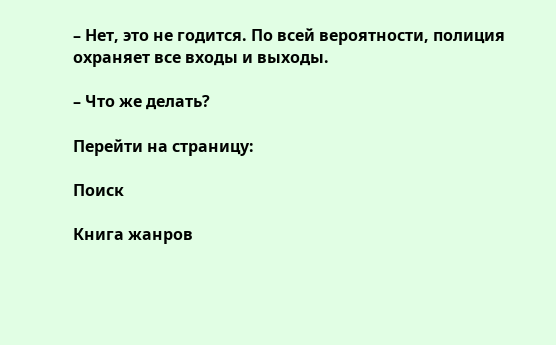– Нет, это не годится. По всей вероятности, полиция охраняет все входы и выходы.

– Что же делать?

Перейти на страницу:

Поиск

Книга жанров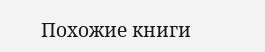Похожие книги